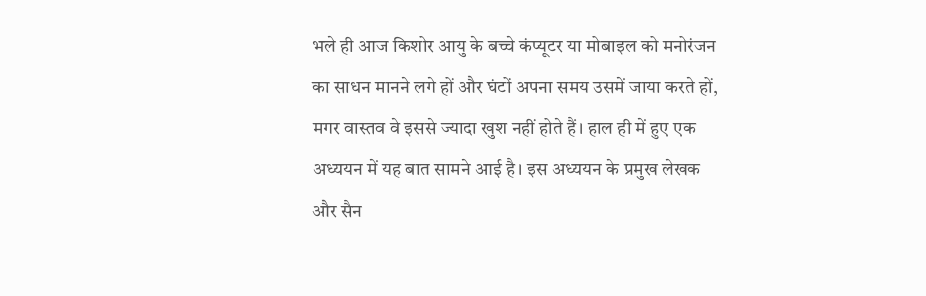भले ही आज किशोर आयु के बच्चे कंप्यूटर या मोबाइल को मनोरंजन का साधन मानने लगे हों और घंटों अपना समय उसमें जाया करते हों, मगर वास्तव वे इससे ज्यादा खुश नहीं होते हैं। हाल ही में हुए एक अध्ययन में यह बात सामने आई है। इस अध्ययन के प्रमुख लेखक और सैन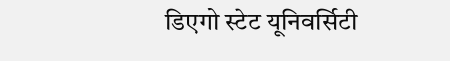डिएगो स्टेट यूनिवर्सिटी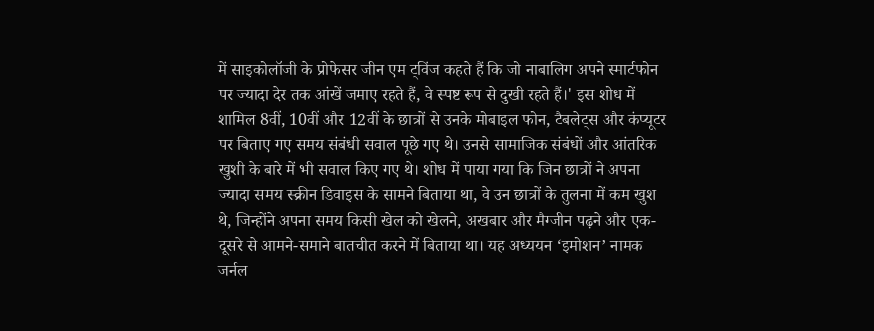में साइकोलॉजी के प्रोफेसर जीन एम ट्विंज कहते हैं कि जो नाबालिग अपने स्मार्टफोन पर ज्यादा देर तक आंखें जमाए रहते हैं, वे स्पष्ट रूप से दुखी रहते हैं।' इस शोध में शामिल 8वीं, 10वीं और 12वीं के छात्रों से उनके मोबाइल फोन, टैबलेट्स और कंप्यूटर पर बिताए गए समय संबंधी सवाल पूछे गए थे। उनसे सामाजिक संबंधों और आंतरिक खुशी के बारे में भी सवाल किए गए थे। शोध में पाया गया कि जिन छात्रों ने अपना ज्यादा समय स्क्रीन डिवाइस के सामने बिताया था, वे उन छात्रों के तुलना में कम खुश थे, जिन्होंने अपना समय किसी खेल को खेलने, अखबार और मैग्जीन पढ़ने और एक-दूसरे से आमने-समाने बातचीत करने में बिताया था। यह अध्ययन ‘इमोशन’ नामक जर्नल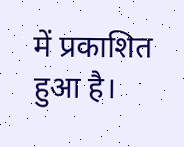में प्रकाशित हुआ है।